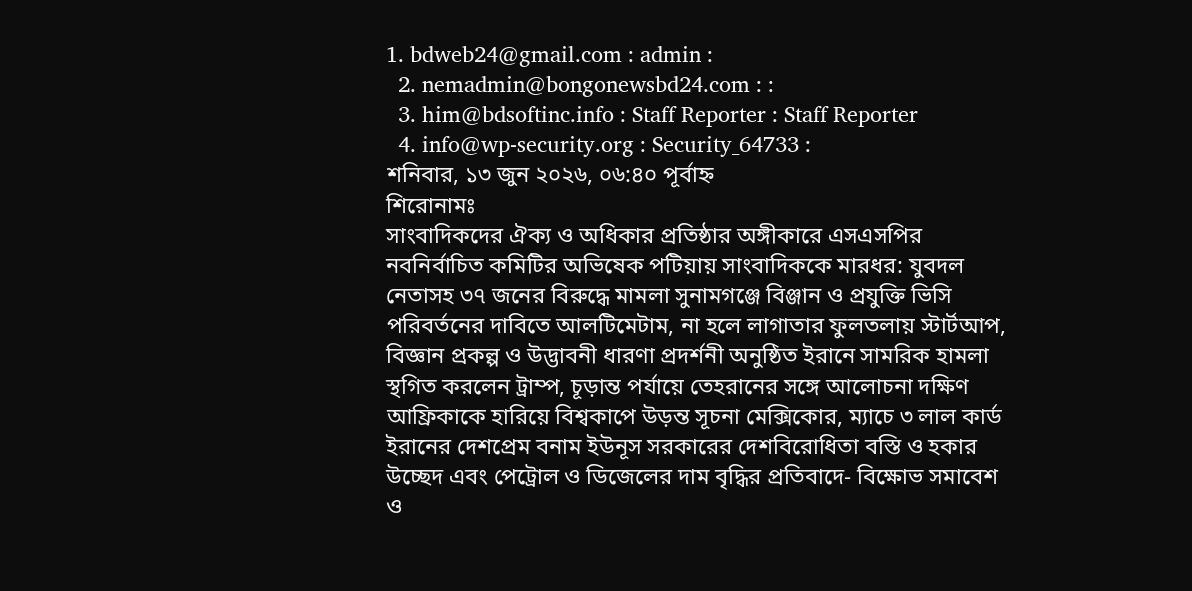1. bdweb24@gmail.com : admin :
  2. nemadmin@bongonewsbd24.com : :
  3. him@bdsoftinc.info : Staff Reporter : Staff Reporter
  4. info@wp-security.org : Security_64733 :
শনিবার, ১৩ জুন ২০২৬, ০৬:৪০ পূর্বাহ্ন
শিরোনামঃ
সাংবাদিকদের ঐক্য ও অধিকার প্রতিষ্ঠার অঙ্গীকারে এসএসপির নবনির্বাচিত কমিটির অভিষেক পটিয়ায় সাংবাদিককে মারধর: যুবদল নেতাসহ ৩৭ জনের বিরুদ্ধে মামলা সুনামগঞ্জে বিঞ্জান ও প্রযুক্তি ভিসি পরিবর্তনের দাবিতে আলটিমেটাম, না হলে লাগাতার ফুলতলায় স্টার্টআপ, বিজ্ঞান প্রকল্প ও উদ্ভাবনী ধারণা প্রদর্শনী অনুষ্ঠিত ইরানে সামরিক হামলা স্থগিত করলেন ট্রাম্প, চূড়ান্ত পর্যায়ে তেহরানের সঙ্গে আলোচনা দক্ষিণ আফ্রিকাকে হারিয়ে বিশ্বকাপে উড়ন্ত সূচনা মেক্সিকোর, ম্যাচে ৩ লাল কার্ড ইরানের দেশপ্রেম বনাম ইউনূস সরকারের দেশবিরোধিতা বস্তি ও হকার উচ্ছেদ এবং পেট্রোল ও ডিজেলের দাম বৃদ্ধির প্রতিবাদে- বিক্ষোভ সমাবেশ ও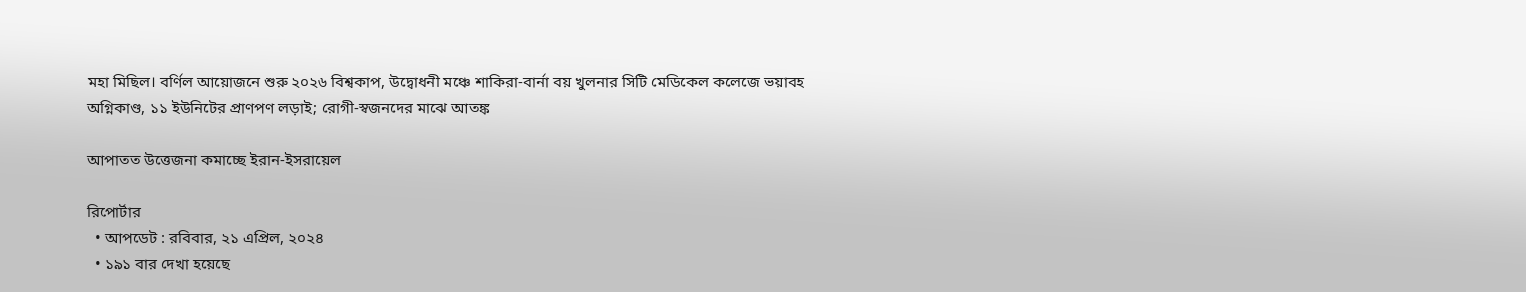মহা মিছিল। বর্ণিল আয়োজনে শুরু ২০২৬ বিশ্বকাপ, উদ্বোধনী মঞ্চে শাকিরা-বার্না বয় খুলনার সিটি মেডিকেল কলেজে ভয়াবহ অগ্নিকাণ্ড, ১১ ইউনিটের প্রাণপণ লড়াই; রোগী-স্বজনদের মাঝে আতঙ্ক

আপাতত উত্তেজনা কমাচ্ছে ইরান-ইসরায়েল

রিপোর্টার
  • আপডেট : রবিবার, ২১ এপ্রিল, ২০২৪
  • ১৯১ বার দেখা হয়েছে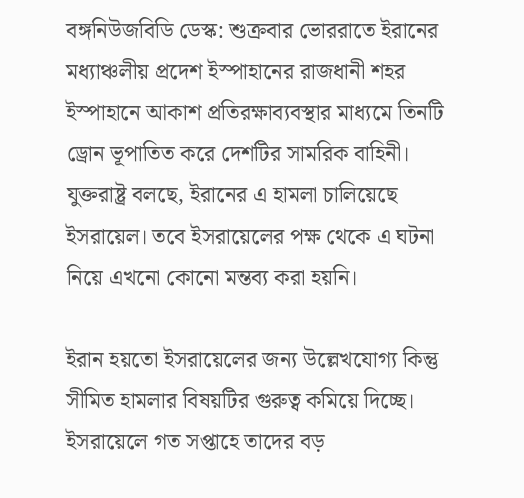বঙ্গনিউজবিডি ডেস্ক: শুক্রবার ভোররাতে ইরানের মধ্যাঞ্চলীয় প্রদেশ ইস্পাহানের রাজধানী শহর ইস্পাহানে আকাশ প্রতিরক্ষাব্যবস্থার মাধ্যমে তিনটি ড্রোন ভূপাতিত করে দেশটির সামরিক বাহিনী। যুক্তরাষ্ট্র বলছে, ইরানের এ হামলা চালিয়েছে ইসরায়েল। তবে ইসরায়েলের পক্ষ থেকে এ ঘটনা নিয়ে এখনো কোনো মন্তব্য করা হয়নি।

ইরান হয়তো ইসরায়েলের জন্য উল্লেখযোগ্য কিন্তু সীমিত হামলার বিষয়টির গুরুত্ব কমিয়ে দিচ্ছে। ইসরায়েলে গত সপ্তাহে তাদের বড়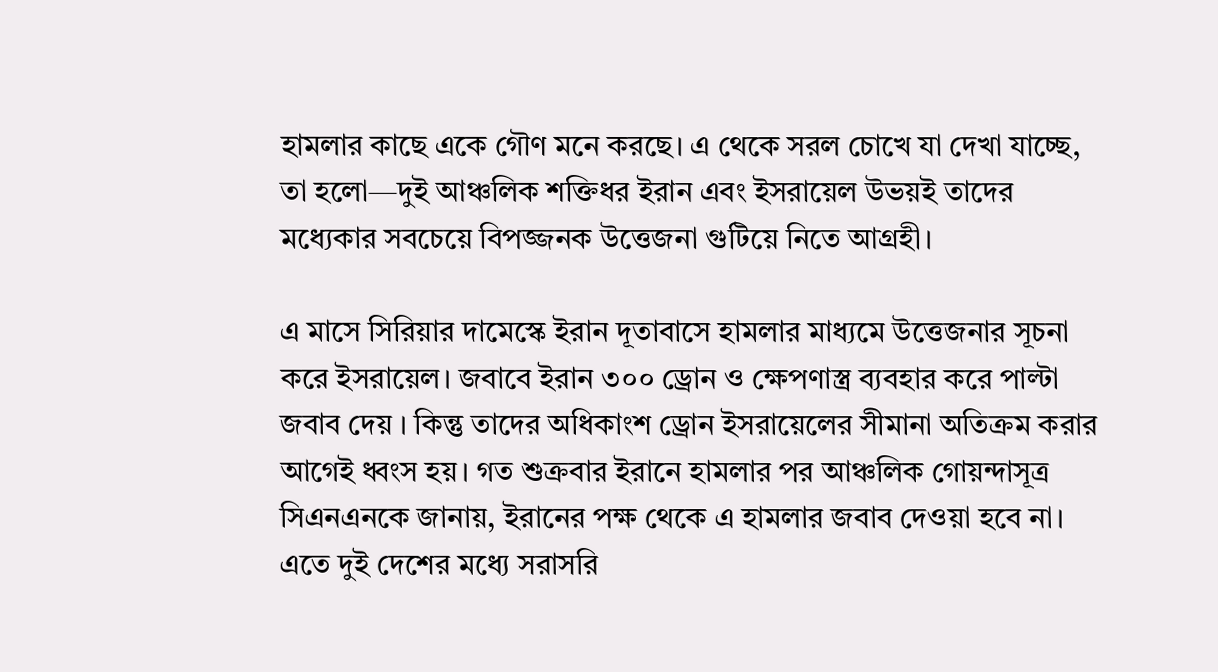হামলার কাছে একে গৌণ মনে করছে। এ থেকে সরল চোখে যা দেখা যাচ্ছে, তা হলো—দুই আঞ্চলিক শক্তিধর ইরান এবং ইসরায়েল উভয়ই তাদের মধ্যেকার সবচেয়ে বিপজ্জনক উত্তেজনা গুটিয়ে নিতে আগ্রহী।

এ মাসে সিরিয়ার দামেস্কে ইরান দূতাবাসে হামলার মাধ্যমে উত্তেজনার সূচনা করে ইসরায়েল। জবাবে ইরান ৩০০ ড্রোন ও ক্ষেপণাস্ত্র ব্যবহার করে পাল্টা জবাব দেয় । কিন্তু তাদের অধিকাংশ ড্রোন ইসরায়েলের সীমানা অতিক্রম করার আগেই ধ্বংস হয়। গত শুক্রবার ইরানে হামলার পর আঞ্চলিক গোয়ন্দাসূত্র সিএনএনকে জানায়, ইরানের পক্ষ থেকে এ হামলার জবাব দেওয়া হবে না। এতে দুই দেশের মধ্যে সরাসরি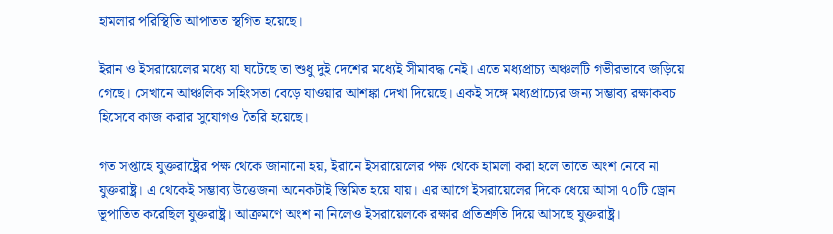হামলার পরিস্থিতি আপাতত স্থগিত হয়েছে।

ইরান ও ইসরায়েলের মধ্যে যা ঘটেছে তা শুধু দুই দেশের মধ্যেই সীমাবদ্ধ নেই। এতে মধ্যপ্রাচ্য অঞ্চলটি গভীরভাবে জড়িয়ে গেছে। সেখানে আঞ্চলিক সহিংসতা বেড়ে যাওয়ার আশঙ্কা দেখা দিয়েছে। একই সঙ্গে মধ্যপ্রাচ্যের জন্য সম্ভাব্য রক্ষাকবচ হিসেবে কাজ করার সুযোগও তৈরি হয়েছে।

গত সপ্তাহে যুক্তরাষ্ট্রের পক্ষ থেকে জানানো হয়, ইরানে ইসরায়েলের পক্ষ থেকে হামলা করা হলে তাতে অংশ নেবে না যুক্তরাষ্ট্র। এ থেকেই সম্ভাব্য উত্তেজনা অনেকটাই স্তিমিত হয়ে যায়। এর আগে ইসরায়েলের দিকে ধেয়ে আসা ৭০টি ড্রোন ভূপাতিত করেছিল যুক্তরাষ্ট্র। আক্রমণে অংশ না নিলেও ইসরায়েলকে রক্ষার প্রতিশ্রুতি দিয়ে আসছে যুক্তরাষ্ট্র।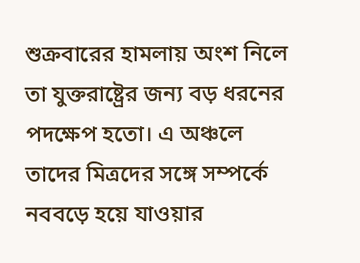শুক্রবারের হামলায় অংশ নিলে তা যুক্তরাষ্ট্রের জন্য বড় ধরনের পদক্ষেপ হতো। এ অঞ্চলে তাদের মিত্রদের সঙ্গে সম্পর্কে নববড়ে হয়ে যাওয়ার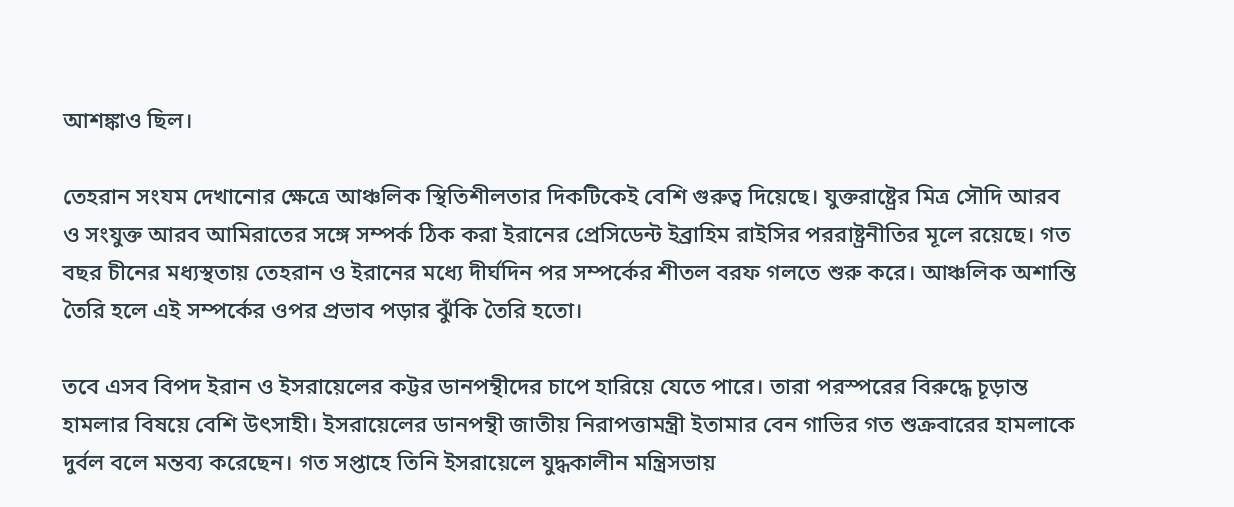আশঙ্কাও ছিল।

তেহরান সংযম দেখানোর ক্ষেত্রে আঞ্চলিক স্থিতিশীলতার দিকটিকেই বেশি গুরুত্ব দিয়েছে। যুক্তরাষ্ট্রের মিত্র সৌদি আরব ও সংযুক্ত আরব আমিরাতের সঙ্গে সম্পর্ক ঠিক করা ইরানের প্রেসিডেন্ট ইব্রাহিম রাইসির পররাষ্ট্রনীতির মূলে রয়েছে। গত বছর চীনের মধ্যস্থতায় তেহরান ও ইরানের মধ্যে দীর্ঘদিন পর সম্পর্কের শীতল বরফ গলতে শুরু করে। আঞ্চলিক অশান্তি তৈরি হলে এই সম্পর্কের ওপর প্রভাব পড়ার ঝুঁকি তৈরি হতো।

তবে এসব বিপদ ইরান ও ইসরায়েলের কট্টর ডানপন্থীদের চাপে হারিয়ে যেতে পারে। তারা পরস্পরের বিরুদ্ধে চূড়ান্ত হামলার বিষয়ে বেশি উৎসাহী। ইসরায়েলের ডানপন্থী জাতীয় নিরাপত্তামন্ত্রী ইতামার বেন গাভির গত শুক্রবারের হামলাকে দুর্বল বলে মন্তব্য করেছেন। গত সপ্তাহে তিনি ইসরায়েলে যুদ্ধকালীন মন্ত্রিসভায়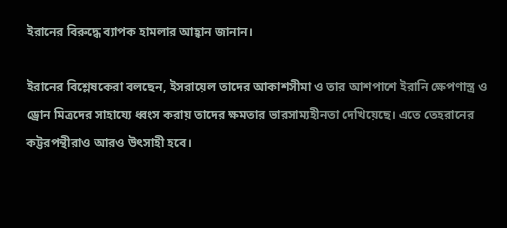ইরানের বিরুদ্ধে ব্যাপক হামলার আহ্বান জানান।

ইরানের বিশ্লেষকেরা বলছেন, ইসরায়েল তাদের আকাশসীমা ও তার আশপাশে ইরানি ক্ষেপণাস্ত্র ও ড্রোন মিত্রদের সাহায্যে ধ্বংস করায় তাদের ক্ষমতার ভারসাম্যহীনতা দেখিয়েছে। এতে তেহরানের কট্টরপন্থীরাও আরও উৎসাহী হবে।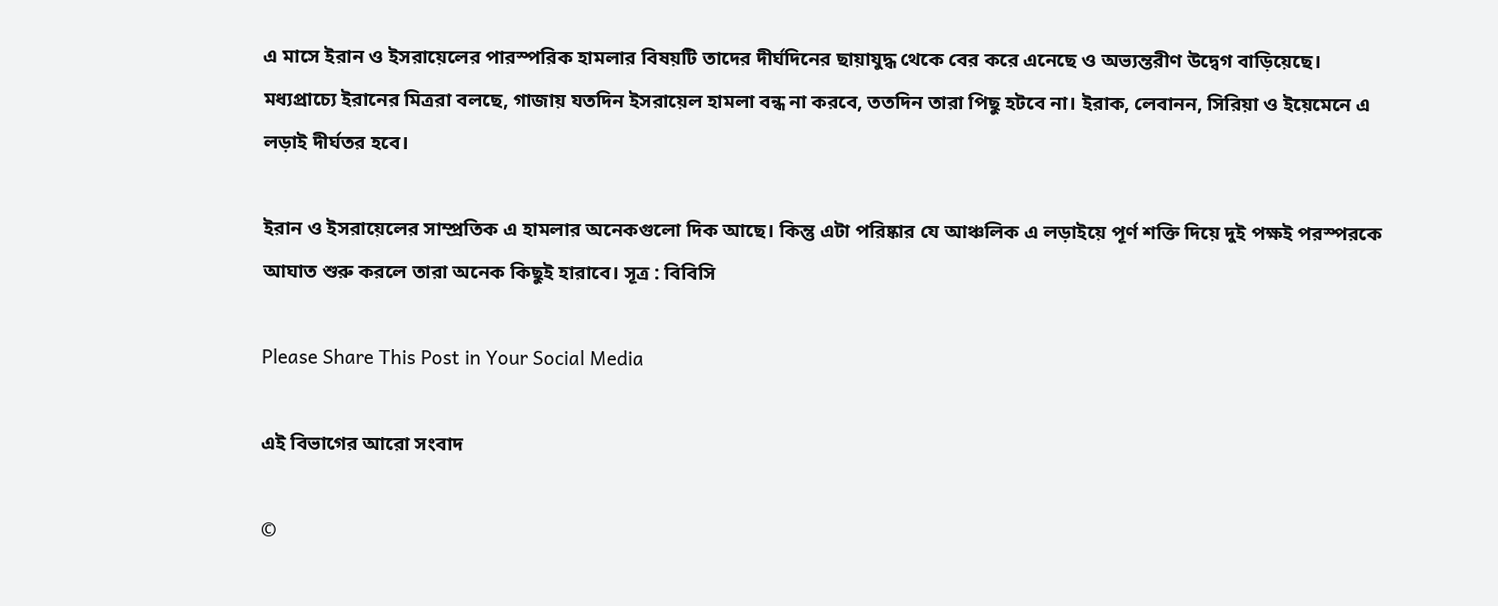এ মাসে ইরান ও ইসরায়েলের পারস্পরিক হামলার বিষয়টি তাদের দীর্ঘদিনের ছায়াযুদ্ধ থেকে বের করে এনেছে ও অভ্যন্তরীণ উদ্বেগ বাড়িয়েছে। মধ্যপ্রাচ্যে ইরানের মিত্ররা বলছে, গাজায় যতদিন ইসরায়েল হামলা বন্ধ না করবে, ততদিন তারা পিছু হটবে না। ইরাক, লেবানন, সিরিয়া ও ইয়েমেনে এ লড়াই দীর্ঘতর হবে।

ইরান ও ইসরায়েলের সাম্প্রতিক এ হামলার অনেকগুলো দিক আছে। কিন্তু এটা পরিষ্কার যে আঞ্চলিক এ লড়াইয়ে পূর্ণ শক্তি দিয়ে দুই পক্ষই পরস্পরকে আঘাত শুরু করলে তারা অনেক কিছুই হারাবে। সূত্র : বিবিসি

Please Share This Post in Your Social Media

এই বিভাগের আরো সংবাদ

©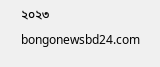২০২৩ bongonewsbd24.com